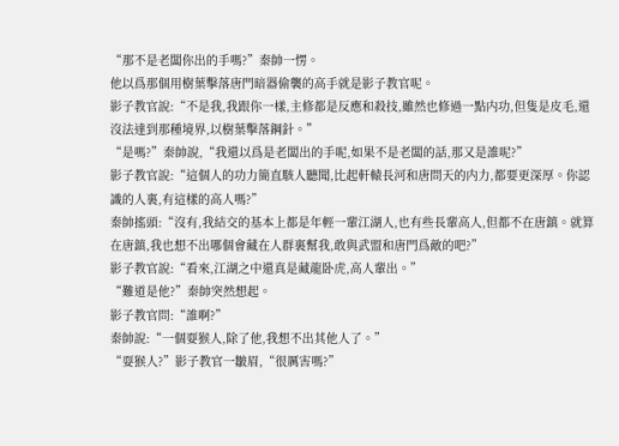“那不是老闆你出的手嗎?”秦帥一愣。
他以爲那個用樹葉擊落唐門暗器偷襲的高手就是影子教官呢。
影子教官說:“不是我,我跟你一樣,主修都是反應和殺技,雖然也修過一點内功,但隻是皮毛,還沒法達到那種境界,以樹葉擊落鋼針。”
“是嗎?”秦帥說,“我還以爲是老闆出的手呢,如果不是老闆的話,那又是誰呢?”
影子教官說:“這個人的功力簡直駭人聽聞,比起軒轅長河和唐問天的内力,都要更深厚。你認識的人裏,有這樣的高人嗎?”
秦帥搖頭:“沒有,我結交的基本上都是年輕一輩江湖人,也有些長輩高人,但都不在唐鎮。就算在唐鎮,我也想不出哪個會藏在人群裏幫我,敢與武盟和唐門爲敵的吧?”
影子教官說:“看來,江湖之中還真是藏龍卧虎,高人輩出。”
“難道是他?”秦帥突然想起。
影子教官問:“誰啊?”
秦帥說:“一個耍猴人,除了他,我想不出其他人了。”
“耍猴人?”影子教官一皺眉,“很厲害嗎?”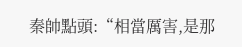秦帥點頭:“相當厲害,是那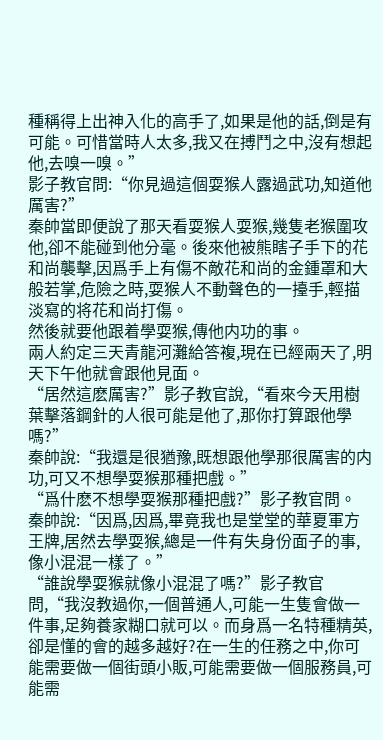種稱得上出神入化的高手了,如果是他的話,倒是有可能。可惜當時人太多,我又在搏鬥之中,沒有想起他,去嗅一嗅。”
影子教官問:“你見過這個耍猴人露過武功,知道他厲害?”
秦帥當即便說了那天看耍猴人耍猴,幾隻老猴圍攻他,卻不能碰到他分毫。後來他被熊瞎子手下的花和尚襲擊,因爲手上有傷不敵花和尚的金鍾罩和大般若掌,危險之時,耍猴人不動聲色的一擡手,輕描淡寫的将花和尚打傷。
然後就要他跟着學耍猴,傳他内功的事。
兩人約定三天青龍河灘給答複,現在已經兩天了,明天下午他就會跟他見面。
“居然這麽厲害?”影子教官說,“看來今天用樹葉擊落鋼針的人很可能是他了,那你打算跟他學嗎?”
秦帥說:“我還是很猶豫,既想跟他學那很厲害的内功,可又不想學耍猴那種把戲。”
“爲什麽不想學耍猴那種把戲?”影子教官問。
秦帥說:“因爲,因爲,畢竟我也是堂堂的華夏軍方王牌,居然去學耍猴,總是一件有失身份面子的事,像小混混一樣了。”
“誰說學耍猴就像小混混了嗎?”影子教官問,“我沒教過你,一個普通人,可能一生隻會做一件事,足夠養家糊口就可以。而身爲一名特種精英,卻是懂的會的越多越好?在一生的任務之中,你可能需要做一個街頭小販,可能需要做一個服務員,可能需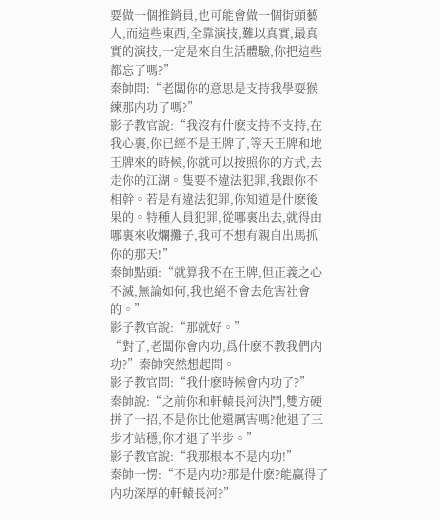要做一個推銷員,也可能會做一個街頭藝人,而這些東西,全靠演技,難以真實,最真實的演技,一定是來自生活體驗,你把這些都忘了嗎?”
秦帥問:“老闆你的意思是支持我學耍猴練那内功了嗎?”
影子教官說:“我沒有什麽支持不支持,在我心裏,你已經不是王牌了,等天王牌和地王牌來的時候,你就可以按照你的方式,去走你的江湖。隻要不違法犯罪,我跟你不相幹。若是有違法犯罪,你知道是什麽後果的。特種人員犯罪,從哪裏出去,就得由哪裏來收爛攤子,我可不想有親自出馬抓你的那天!”
秦帥點頭:“就算我不在王牌,但正義之心不滅,無論如何,我也絕不會去危害社會的。”
影子教官說:“那就好。”
“對了,老闆你會内功,爲什麽不教我們内功?”秦帥突然想起問。
影子教官問:“我什麽時候會内功了?”
秦帥說:“之前你和軒轅長河決鬥,雙方硬拼了一招,不是你比他還厲害嗎?他退了三步才站穩,你才退了半步。”
影子教官說:“我那根本不是内功!”
秦帥一愣:“不是内功?那是什麽?能赢得了内功深厚的軒轅長河?”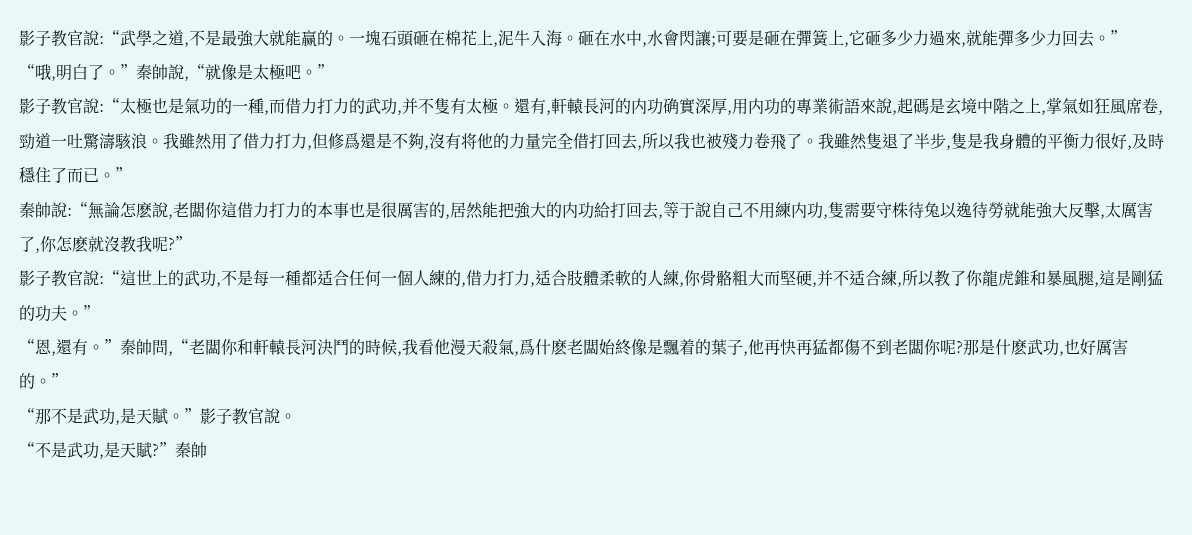影子教官說:“武學之道,不是最強大就能赢的。一塊石頭砸在棉花上,泥牛入海。砸在水中,水會閃讓;可要是砸在彈簧上,它砸多少力過來,就能彈多少力回去。”
“哦,明白了。”秦帥說,“就像是太極吧。”
影子教官說:“太極也是氣功的一種,而借力打力的武功,并不隻有太極。還有,軒轅長河的内功确實深厚,用内功的專業術語來說,起碼是玄境中階之上,掌氣如狂風席卷,勁道一吐驚濤駭浪。我雖然用了借力打力,但修爲還是不夠,沒有将他的力量完全借打回去,所以我也被殘力卷飛了。我雖然隻退了半步,隻是我身體的平衡力很好,及時穩住了而已。”
秦帥說:“無論怎麽說,老闆你這借力打力的本事也是很厲害的,居然能把強大的内功給打回去,等于說自己不用練内功,隻需要守株待兔以逸待勞就能強大反擊,太厲害了,你怎麽就沒教我呢?”
影子教官說:“這世上的武功,不是每一種都适合任何一個人練的,借力打力,适合肢體柔軟的人練,你骨骼粗大而堅硬,并不适合練,所以教了你龍虎錐和暴風腿,這是剛猛的功夫。”
“恩,還有。”秦帥問,“老闆你和軒轅長河決鬥的時候,我看他漫天殺氣,爲什麽老闆始終像是飄着的葉子,他再快再猛都傷不到老闆你呢?那是什麽武功,也好厲害的。”
“那不是武功,是天賦。”影子教官說。
“不是武功,是天賦?”秦帥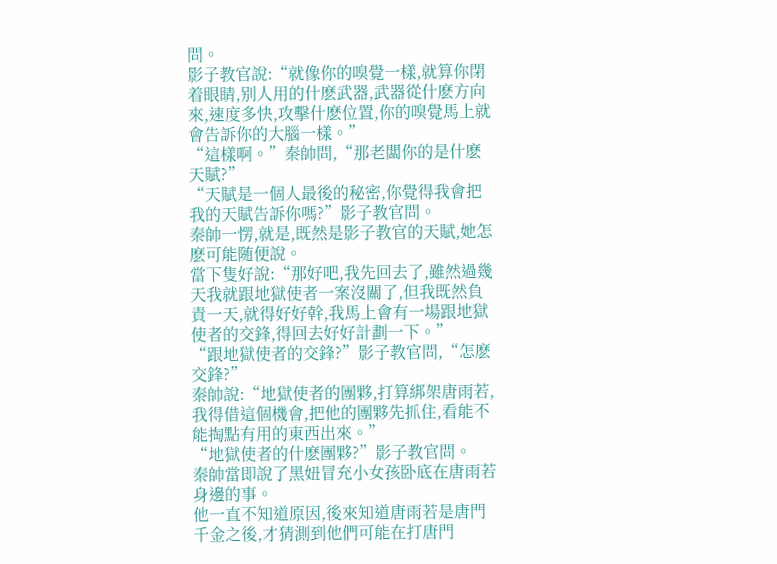問。
影子教官說:“就像你的嗅覺一樣,就算你閉着眼睛,别人用的什麽武器,武器從什麽方向來,速度多快,攻擊什麽位置,你的嗅覺馬上就會告訴你的大腦一樣。”
“這樣啊。”秦帥問,“那老闆你的是什麽天賦?”
“天賦是一個人最後的秘密,你覺得我會把我的天賦告訴你嗎?”影子教官問。
秦帥一愣,就是,既然是影子教官的天賦,她怎麽可能随便說。
當下隻好說:“那好吧,我先回去了,雖然過幾天我就跟地獄使者一案沒關了,但我既然負責一天,就得好好幹,我馬上會有一場跟地獄使者的交鋒,得回去好好計劃一下。”
“跟地獄使者的交鋒?”影子教官問,“怎麽交鋒?”
秦帥說:“地獄使者的團夥,打算綁架唐雨若,我得借這個機會,把他的團夥先抓住,看能不能掏點有用的東西出來。”
“地獄使者的什麽團夥?”影子教官問。
秦帥當即說了黑妞冒充小女孩卧底在唐雨若身邊的事。
他一直不知道原因,後來知道唐雨若是唐門千金之後,才猜測到他們可能在打唐門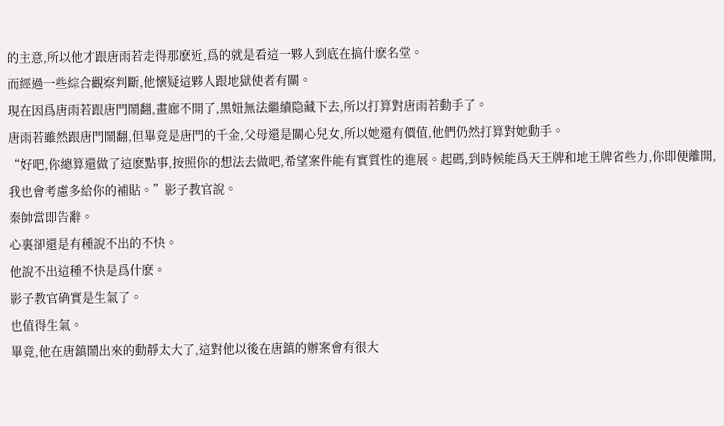的主意,所以他才跟唐雨若走得那麽近,爲的就是看這一夥人到底在搞什麽名堂。
而經過一些綜合觀察判斷,他懷疑這夥人跟地獄使者有關。
現在因爲唐雨若跟唐門鬧翻,畫廊不開了,黑妞無法繼續隐藏下去,所以打算對唐雨若動手了。
唐雨若雖然跟唐門鬧翻,但畢竟是唐門的千金,父母還是關心兒女,所以她還有價值,他們仍然打算對她動手。
“好吧,你總算還做了這麽點事,按照你的想法去做吧,希望案件能有實質性的進展。起碼,到時候能爲天王牌和地王牌省些力,你即便離開,我也會考慮多給你的補貼。”影子教官說。
秦帥當即告辭。
心裏卻還是有種說不出的不快。
他說不出這種不快是爲什麽。
影子教官确實是生氣了。
也值得生氣。
畢竟,他在唐鎮鬧出來的動靜太大了,這對他以後在唐鎮的辦案會有很大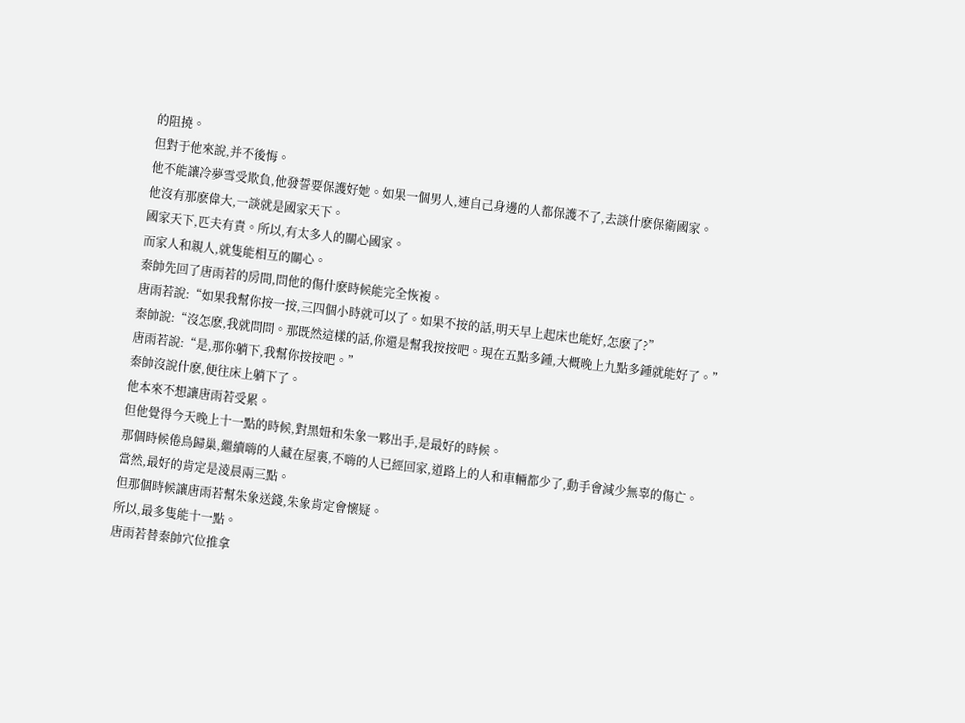的阻撓。
但對于他來說,并不後悔。
他不能讓冷夢雪受欺負,他發誓要保護好她。如果一個男人,連自己身邊的人都保護不了,去談什麽保衛國家。
他沒有那麽偉大,一談就是國家天下。
國家天下,匹夫有責。所以,有太多人的關心國家。
而家人和親人,就隻能相互的關心。
秦帥先回了唐雨若的房間,問他的傷什麽時候能完全恢複。
唐雨若說:“如果我幫你按一按,三四個小時就可以了。如果不按的話,明天早上起床也能好,怎麽了?”
秦帥說:“沒怎麽,我就問問。那既然這樣的話,你還是幫我按按吧。現在五點多鍾,大概晚上九點多鍾就能好了。”
唐雨若說:“是,那你躺下,我幫你按按吧。”
秦帥沒說什麽,便往床上躺下了。
他本來不想讓唐雨若受累。
但他覺得今天晚上十一點的時候,對黑妞和朱象一夥出手,是最好的時候。
那個時候倦鳥歸巢,繼續嗨的人藏在屋裏,不嗨的人已經回家,道路上的人和車輛都少了,動手會減少無辜的傷亡。
當然,最好的肯定是淩晨兩三點。
但那個時候讓唐雨若幫朱象送錢,朱象肯定會懷疑。
所以,最多隻能十一點。
唐雨若替秦帥穴位推拿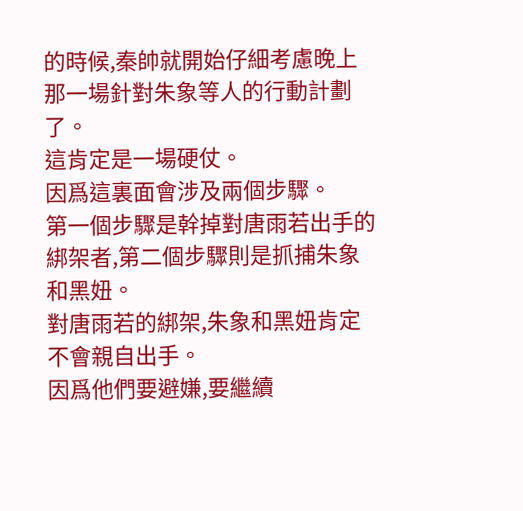的時候,秦帥就開始仔細考慮晚上那一場針對朱象等人的行動計劃了。
這肯定是一場硬仗。
因爲這裏面會涉及兩個步驟。
第一個步驟是幹掉對唐雨若出手的綁架者,第二個步驟則是抓捕朱象和黑妞。
對唐雨若的綁架,朱象和黑妞肯定不會親自出手。
因爲他們要避嫌,要繼續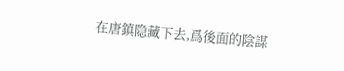在唐鎮隐藏下去,爲後面的陰謀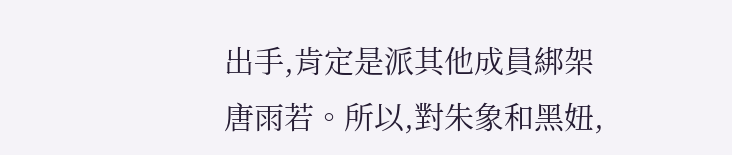出手,肯定是派其他成員綁架唐雨若。所以,對朱象和黑妞,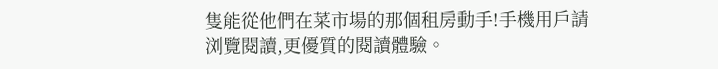隻能從他們在菜市場的那個租房動手!手機用戶請浏覽閱讀,更優質的閱讀體驗。